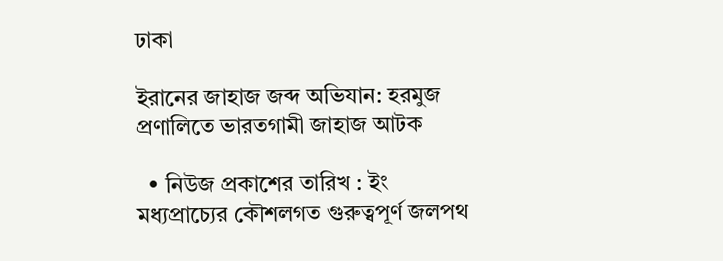ঢাকা

ইরানের জাহাজ জব্দ অভিযান: হরমুজ প্রণালিতে ভারতগামী জাহাজ আটক

  • নিউজ প্রকাশের তারিখ : ইং
মধ্যপ্রাচ্যের কৌশলগত গুরুত্বপূর্ণ জলপথ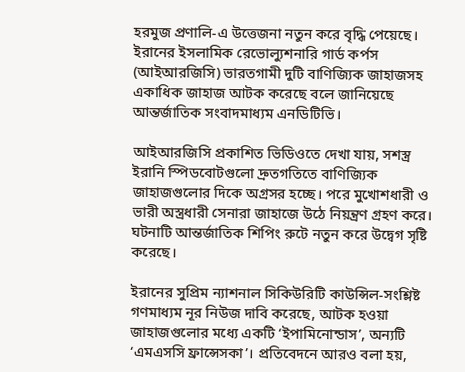হরমুজ প্রণালি-এ উত্তেজনা নতুন করে বৃদ্ধি পেয়েছে। ইরানের ইসলামিক রেভোল্যুশনারি গার্ড কর্পস (আইআরজিসি) ভারতগামী দুটি বাণিজ্যিক জাহাজসহ একাধিক জাহাজ আটক করেছে বলে জানিয়েছে আন্তর্জাতিক সংবাদমাধ্যম এনডিটিভি।

আইআরজিসি প্রকাশিত ভিডিওতে দেখা যায়, সশস্ত্র ইরানি স্পিডবোটগুলো দ্রুতগতিতে বাণিজ্যিক জাহাজগুলোর দিকে অগ্রসর হচ্ছে। পরে মুখোশধারী ও ভারী অস্ত্রধারী সেনারা জাহাজে উঠে নিয়ন্ত্রণ গ্রহণ করে। ঘটনাটি আন্তর্জাতিক শিপিং রুটে নতুন করে উদ্বেগ সৃষ্টি করেছে।

ইরানের সুপ্রিম ন্যাশনাল সিকিউরিটি কাউন্সিল-সংশ্লিষ্ট গণমাধ্যম নূর নিউজ দাবি করেছে, আটক হওয়া জাহাজগুলোর মধ্যে একটি ‘ইপামিনোন্ডাস’, অন্যটি ‘এমএসসি ফ্রান্সেসকা’। প্রতিবেদনে আরও বলা হয়,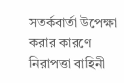সতর্কবার্তা উপেক্ষা করার কারণে নিরাপত্তা বাহিনী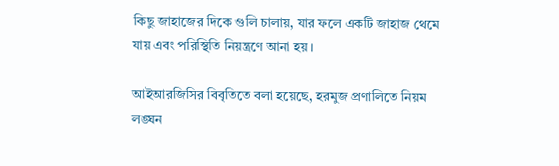কিছু জাহাজের দিকে গুলি চালায়, যার ফলে একটি জাহাজ থেমে যায় এবং পরিস্থিতি নিয়ন্ত্রণে আনা হয়।

আইআরজিসির বিবৃতিতে বলা হয়েছে, হরমুজ প্রণালিতে নিয়ম লঙ্ঘন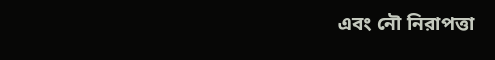এবং নৌ নিরাপত্তা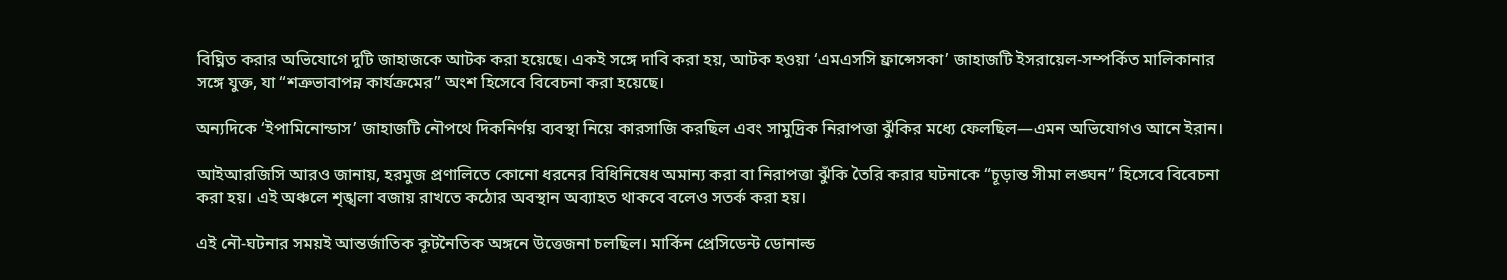বিঘ্নিত করার অভিযোগে দুটি জাহাজকে আটক করা হয়েছে। একই সঙ্গে দাবি করা হয়, আটক হওয়া ‘এমএসসি ফ্রান্সেসকা’ জাহাজটি ইসরায়েল-সম্পর্কিত মালিকানার সঙ্গে যুক্ত, যা “শত্রুভাবাপন্ন কার্যক্রমের” অংশ হিসেবে বিবেচনা করা হয়েছে।

অন্যদিকে ‘ইপামিনোন্ডাস’ জাহাজটি নৌপথে দিকনির্ণয় ব্যবস্থা নিয়ে কারসাজি করছিল এবং সামুদ্রিক নিরাপত্তা ঝুঁকির মধ্যে ফেলছিল—এমন অভিযোগও আনে ইরান।

আইআরজিসি আরও জানায়, হরমুজ প্রণালিতে কোনো ধরনের বিধিনিষেধ অমান্য করা বা নিরাপত্তা ঝুঁকি তৈরি করার ঘটনাকে “চূড়ান্ত সীমা লঙ্ঘন” হিসেবে বিবেচনা করা হয়। এই অঞ্চলে শৃঙ্খলা বজায় রাখতে কঠোর অবস্থান অব্যাহত থাকবে বলেও সতর্ক করা হয়।

এই নৌ-ঘটনার সময়ই আন্তর্জাতিক কূটনৈতিক অঙ্গনে উত্তেজনা চলছিল। মার্কিন প্রেসিডেন্ট ডোনাল্ড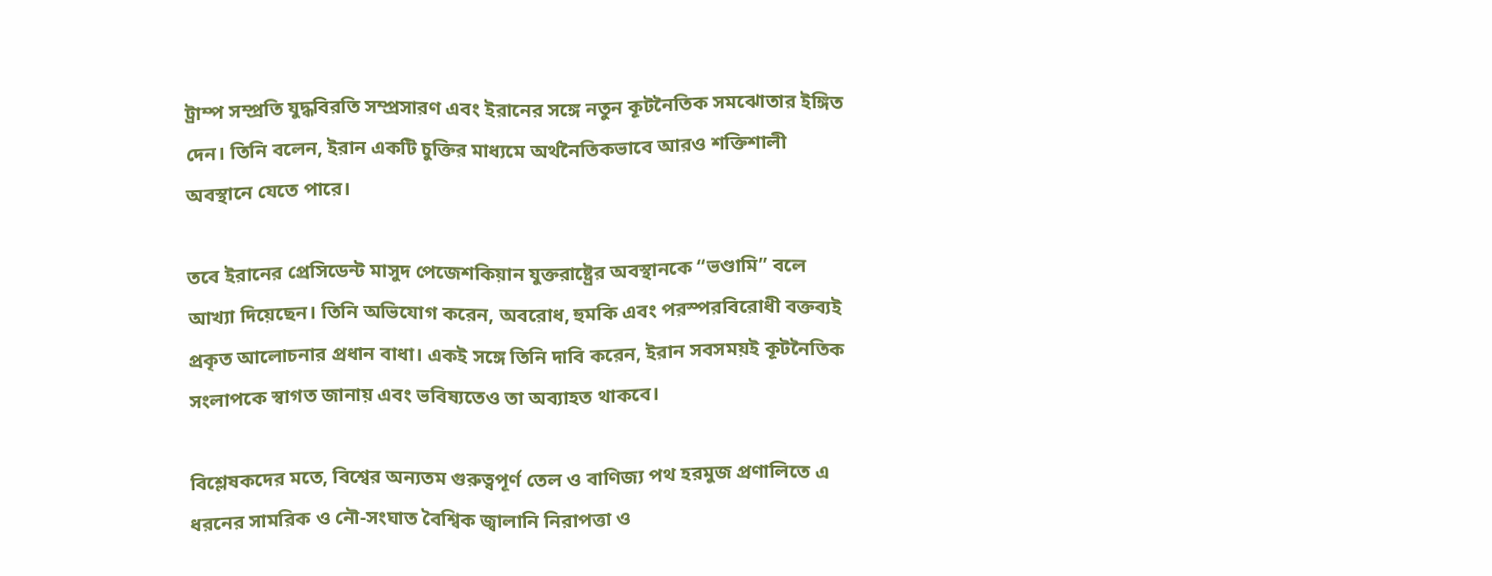ট্রাম্প সম্প্রতি যুদ্ধবিরতি সম্প্রসারণ এবং ইরানের সঙ্গে নতুন কূটনৈতিক সমঝোতার ইঙ্গিত দেন। তিনি বলেন, ইরান একটি চুক্তির মাধ্যমে অর্থনৈতিকভাবে আরও শক্তিশালী অবস্থানে যেতে পারে।

তবে ইরানের প্রেসিডেন্ট মাসুদ পেজেশকিয়ান যুক্তরাষ্ট্রের অবস্থানকে “ভণ্ডামি” বলে আখ্যা দিয়েছেন। তিনি অভিযোগ করেন, অবরোধ, হুমকি এবং পরস্পরবিরোধী বক্তব্যই প্রকৃত আলোচনার প্রধান বাধা। একই সঙ্গে তিনি দাবি করেন, ইরান সবসময়ই কূটনৈতিক সংলাপকে স্বাগত জানায় এবং ভবিষ্যতেও তা অব্যাহত থাকবে।

বিশ্লেষকদের মতে, বিশ্বের অন্যতম গুরুত্বপূর্ণ তেল ও বাণিজ্য পথ হরমুজ প্রণালিতে এ ধরনের সামরিক ও নৌ-সংঘাত বৈশ্বিক জ্বালানি নিরাপত্তা ও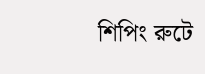শিপিং রুটে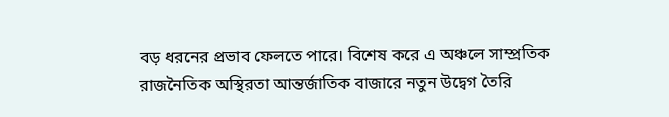বড় ধরনের প্রভাব ফেলতে পারে। বিশেষ করে এ অঞ্চলে সাম্প্রতিক রাজনৈতিক অস্থিরতা আন্তর্জাতিক বাজারে নতুন উদ্বেগ তৈরি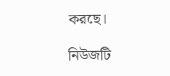করছে।

নিউজটি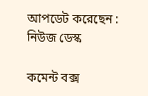আপডেট করেছেন : নিউজ ডেস্ক

কমেন্ট বক্স